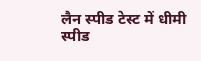लैन स्पीड टेस्ट में धीमी स्पीड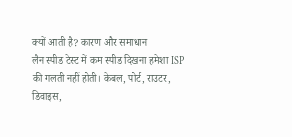क्यों आती है? कारण और समाधान
लैन स्पीड टेस्ट में कम स्पीड दिखना हमेशा ISP की गलती नहीं होती। केबल, पोर्ट, राउटर, डिवाइस,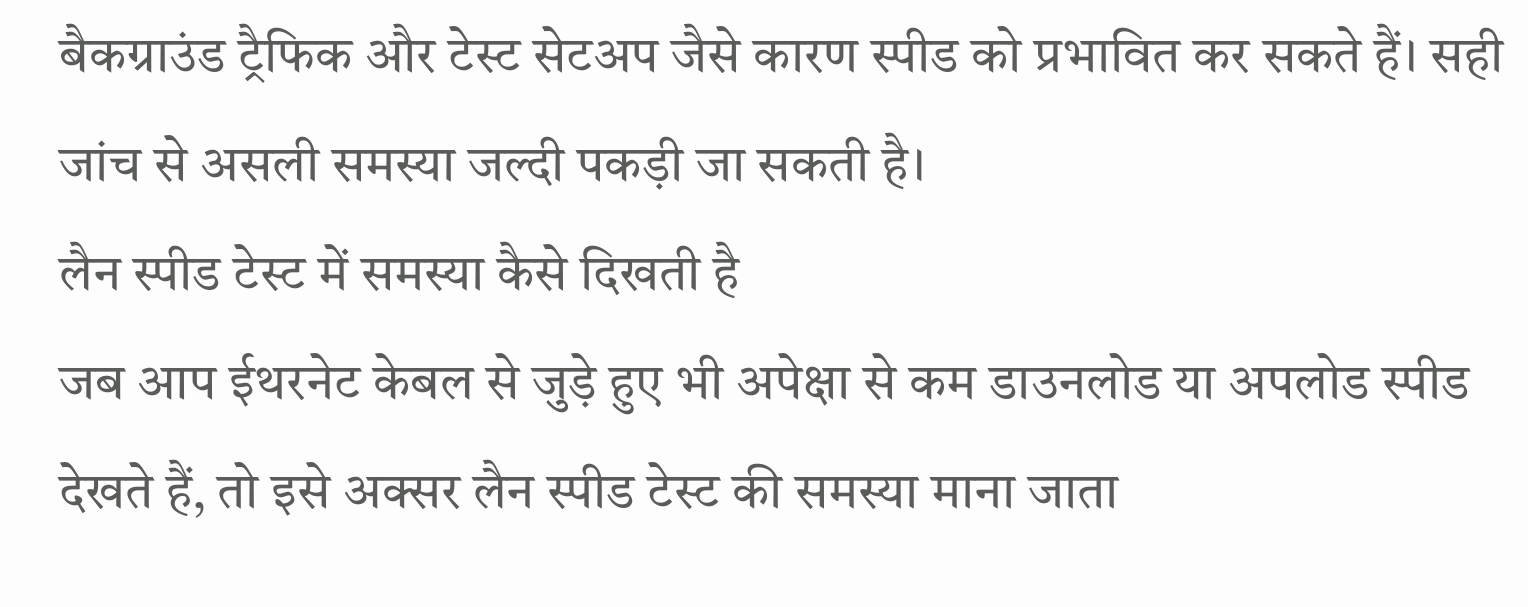बैकग्राउंड ट्रैफिक और टेस्ट सेटअप जैसे कारण स्पीड को प्रभावित कर सकते हैं। सही जांच से असली समस्या जल्दी पकड़ी जा सकती है।
लैन स्पीड टेस्ट में समस्या कैसे दिखती है
जब आप ईथरनेट केबल से जुड़े हुए भी अपेक्षा से कम डाउनलोड या अपलोड स्पीड देखते हैं, तो इसे अक्सर लैन स्पीड टेस्ट की समस्या माना जाता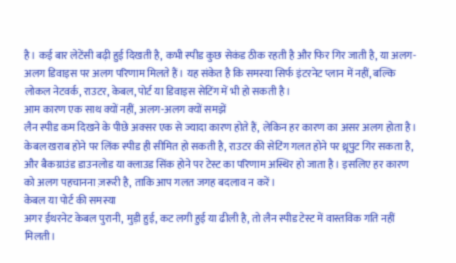है। कई बार लेटेंसी बढ़ी हुई दिखती है, कभी स्पीड कुछ सेकंड ठीक रहती है और फिर गिर जाती है, या अलग-अलग डिवाइस पर अलग परिणाम मिलते हैं। यह संकेत है कि समस्या सिर्फ इंटरनेट प्लान में नहीं, बल्कि लोकल नेटवर्क, राउटर, केबल, पोर्ट या डिवाइस सेटिंग में भी हो सकती है।
आम कारण एक साथ क्यों नहीं, अलग-अलग क्यों समझें
लैन स्पीड कम दिखने के पीछे अक्सर एक से ज्यादा कारण होते हैं, लेकिन हर कारण का असर अलग होता है। केबल खराब होने पर लिंक स्पीड ही सीमित हो सकती है, राउटर की सेटिंग गलत होने पर थ्रूपुट गिर सकता है, और बैकग्राउंड डाउनलोड या क्लाउड सिंक होने पर टेस्ट का परिणाम अस्थिर हो जाता है। इसलिए हर कारण को अलग पहचानना ज़रूरी है, ताकि आप गलत जगह बदलाव न करें।
केबल या पोर्ट की समस्या
अगर ईथरनेट केबल पुरानी, मुड़ी हुई, कट लगी हुई या ढीली है, तो लैन स्पीड टेस्ट में वास्तविक गति नहीं मिलती।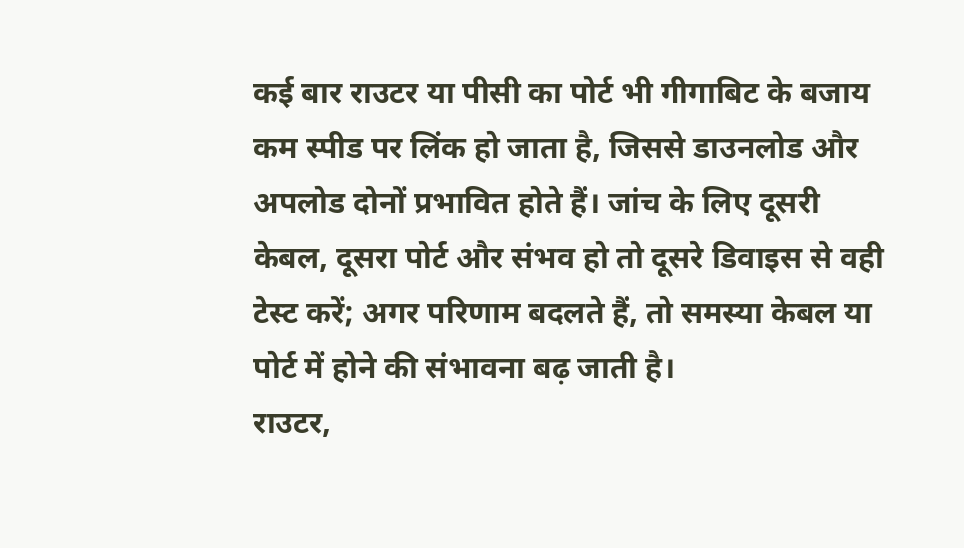कई बार राउटर या पीसी का पोर्ट भी गीगाबिट के बजाय कम स्पीड पर लिंक हो जाता है, जिससे डाउनलोड और अपलोड दोनों प्रभावित होते हैं। जांच के लिए दूसरी केबल, दूसरा पोर्ट और संभव हो तो दूसरे डिवाइस से वही टेस्ट करें; अगर परिणाम बदलते हैं, तो समस्या केबल या पोर्ट में होने की संभावना बढ़ जाती है।
राउटर,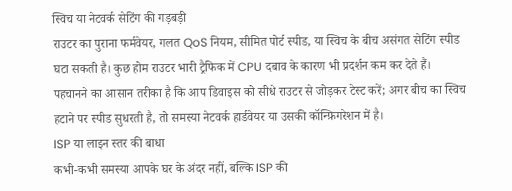स्विच या नेटवर्क सेटिंग की गड़बड़ी
राउटर का पुराना फर्मवेयर, गलत QoS नियम, सीमित पोर्ट स्पीड, या स्विच के बीच असंगत सेटिंग स्पीड घटा सकती है। कुछ होम राउटर भारी ट्रैफिक में CPU दबाव के कारण भी प्रदर्शन कम कर देते हैं। पहचानने का आसान तरीका है कि आप डिवाइस को सीधे राउटर से जोड़कर टेस्ट करें; अगर बीच का स्विच हटाने पर स्पीड सुधरती है, तो समस्या नेटवर्क हार्डवेयर या उसकी कॉन्फ़िगरेशन में है।
ISP या लाइन स्तर की बाधा
कभी-कभी समस्या आपके घर के अंदर नहीं, बल्कि ISP की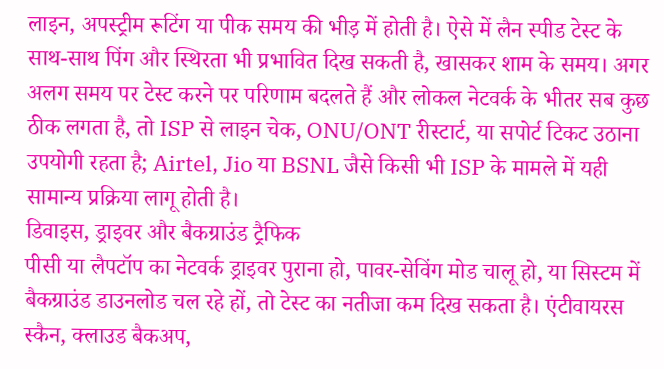लाइन, अपस्ट्रीम रूटिंग या पीक समय की भीड़ में होती है। ऐसे में लैन स्पीड टेस्ट के साथ-साथ पिंग और स्थिरता भी प्रभावित दिख सकती है, खासकर शाम के समय। अगर अलग समय पर टेस्ट करने पर परिणाम बदलते हैं और लोकल नेटवर्क के भीतर सब कुछ ठीक लगता है, तो ISP से लाइन चेक, ONU/ONT रीस्टार्ट, या सपोर्ट टिकट उठाना उपयोगी रहता है; Airtel, Jio या BSNL जैसे किसी भी ISP के मामले में यही सामान्य प्रक्रिया लागू होती है।
डिवाइस, ड्राइवर और बैकग्राउंड ट्रैफिक
पीसी या लैपटॉप का नेटवर्क ड्राइवर पुराना हो, पावर-सेविंग मोड चालू हो, या सिस्टम में बैकग्राउंड डाउनलोड चल रहे हों, तो टेस्ट का नतीजा कम दिख सकता है। एंटीवायरस स्कैन, क्लाउड बैकअप,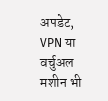अपडेट, VPN या वर्चुअल मशीन भी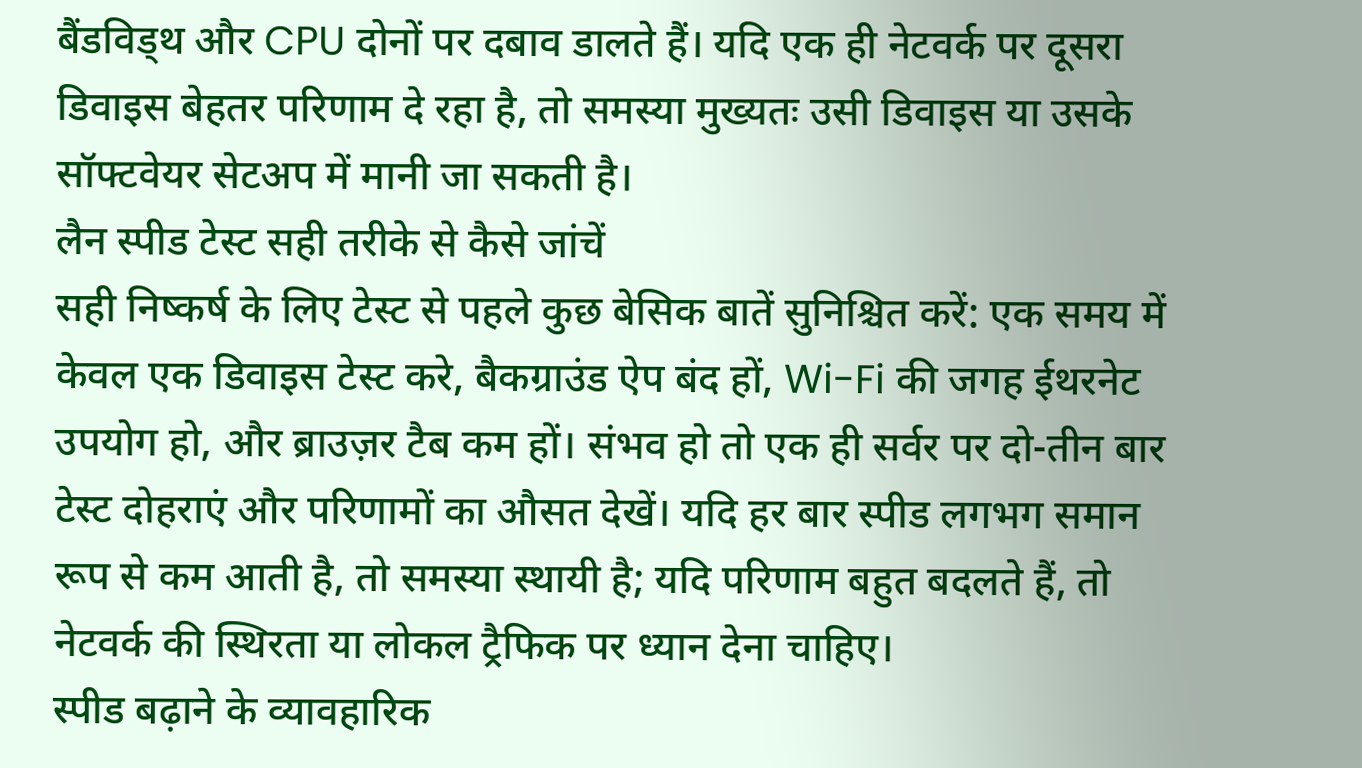बैंडविड्थ और CPU दोनों पर दबाव डालते हैं। यदि एक ही नेटवर्क पर दूसरा डिवाइस बेहतर परिणाम दे रहा है, तो समस्या मुख्यतः उसी डिवाइस या उसके सॉफ्टवेयर सेटअप में मानी जा सकती है।
लैन स्पीड टेस्ट सही तरीके से कैसे जांचें
सही निष्कर्ष के लिए टेस्ट से पहले कुछ बेसिक बातें सुनिश्चित करें: एक समय में केवल एक डिवाइस टेस्ट करे, बैकग्राउंड ऐप बंद हों, Wi-Fi की जगह ईथरनेट उपयोग हो, और ब्राउज़र टैब कम हों। संभव हो तो एक ही सर्वर पर दो-तीन बार टेस्ट दोहराएं और परिणामों का औसत देखें। यदि हर बार स्पीड लगभग समान रूप से कम आती है, तो समस्या स्थायी है; यदि परिणाम बहुत बदलते हैं, तो नेटवर्क की स्थिरता या लोकल ट्रैफिक पर ध्यान देना चाहिए।
स्पीड बढ़ाने के व्यावहारिक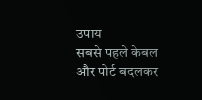उपाय
सबसे पहले केबल और पोर्ट बदलकर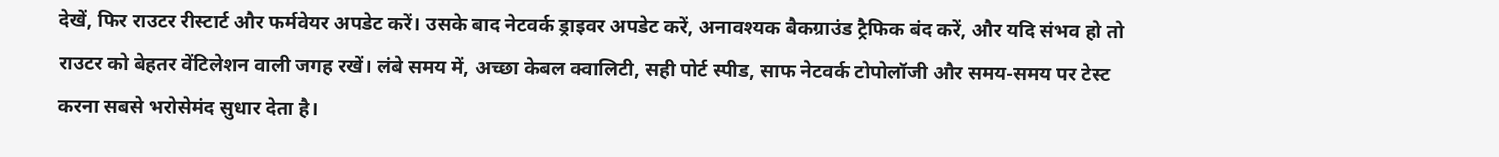देखें, फिर राउटर रीस्टार्ट और फर्मवेयर अपडेट करें। उसके बाद नेटवर्क ड्राइवर अपडेट करें, अनावश्यक बैकग्राउंड ट्रैफिक बंद करें, और यदि संभव हो तो राउटर को बेहतर वेंटिलेशन वाली जगह रखें। लंबे समय में, अच्छा केबल क्वालिटी, सही पोर्ट स्पीड, साफ नेटवर्क टोपोलॉजी और समय-समय पर टेस्ट करना सबसे भरोसेमंद सुधार देता है।